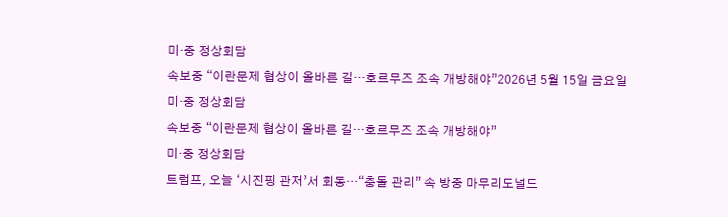미·중 정상회담
속보중 “이란문제 협상이 올바른 길···호르무즈 조속 개방해야”2026년 5월 15일 금요일
미·중 정상회담
속보중 “이란문제 협상이 올바른 길···호르무즈 조속 개방해야”
미·중 정상회담
트럼프, 오늘 ‘시진핑 관저’서 회동···“충돌 관리” 속 방중 마무리도널드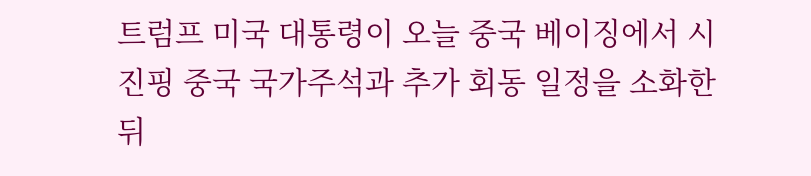트럼프 미국 대통령이 오늘 중국 베이징에서 시진핑 중국 국가주석과 추가 회동 일정을 소화한 뒤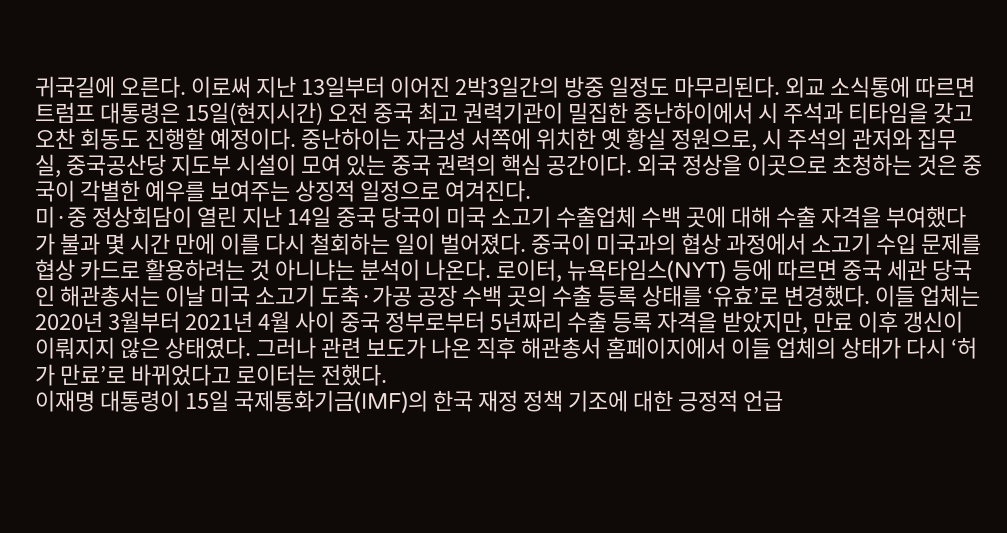귀국길에 오른다. 이로써 지난 13일부터 이어진 2박3일간의 방중 일정도 마무리된다. 외교 소식통에 따르면 트럼프 대통령은 15일(현지시간) 오전 중국 최고 권력기관이 밀집한 중난하이에서 시 주석과 티타임을 갖고 오찬 회동도 진행할 예정이다. 중난하이는 자금성 서쪽에 위치한 옛 황실 정원으로, 시 주석의 관저와 집무실, 중국공산당 지도부 시설이 모여 있는 중국 권력의 핵심 공간이다. 외국 정상을 이곳으로 초청하는 것은 중국이 각별한 예우를 보여주는 상징적 일정으로 여겨진다.
미·중 정상회담이 열린 지난 14일 중국 당국이 미국 소고기 수출업체 수백 곳에 대해 수출 자격을 부여했다가 불과 몇 시간 만에 이를 다시 철회하는 일이 벌어졌다. 중국이 미국과의 협상 과정에서 소고기 수입 문제를 협상 카드로 활용하려는 것 아니냐는 분석이 나온다. 로이터, 뉴욕타임스(NYT) 등에 따르면 중국 세관 당국인 해관총서는 이날 미국 소고기 도축·가공 공장 수백 곳의 수출 등록 상태를 ‘유효’로 변경했다. 이들 업체는 2020년 3월부터 2021년 4월 사이 중국 정부로부터 5년짜리 수출 등록 자격을 받았지만, 만료 이후 갱신이 이뤄지지 않은 상태였다. 그러나 관련 보도가 나온 직후 해관총서 홈페이지에서 이들 업체의 상태가 다시 ‘허가 만료’로 바뀌었다고 로이터는 전했다.
이재명 대통령이 15일 국제통화기금(IMF)의 한국 재정 정책 기조에 대한 긍정적 언급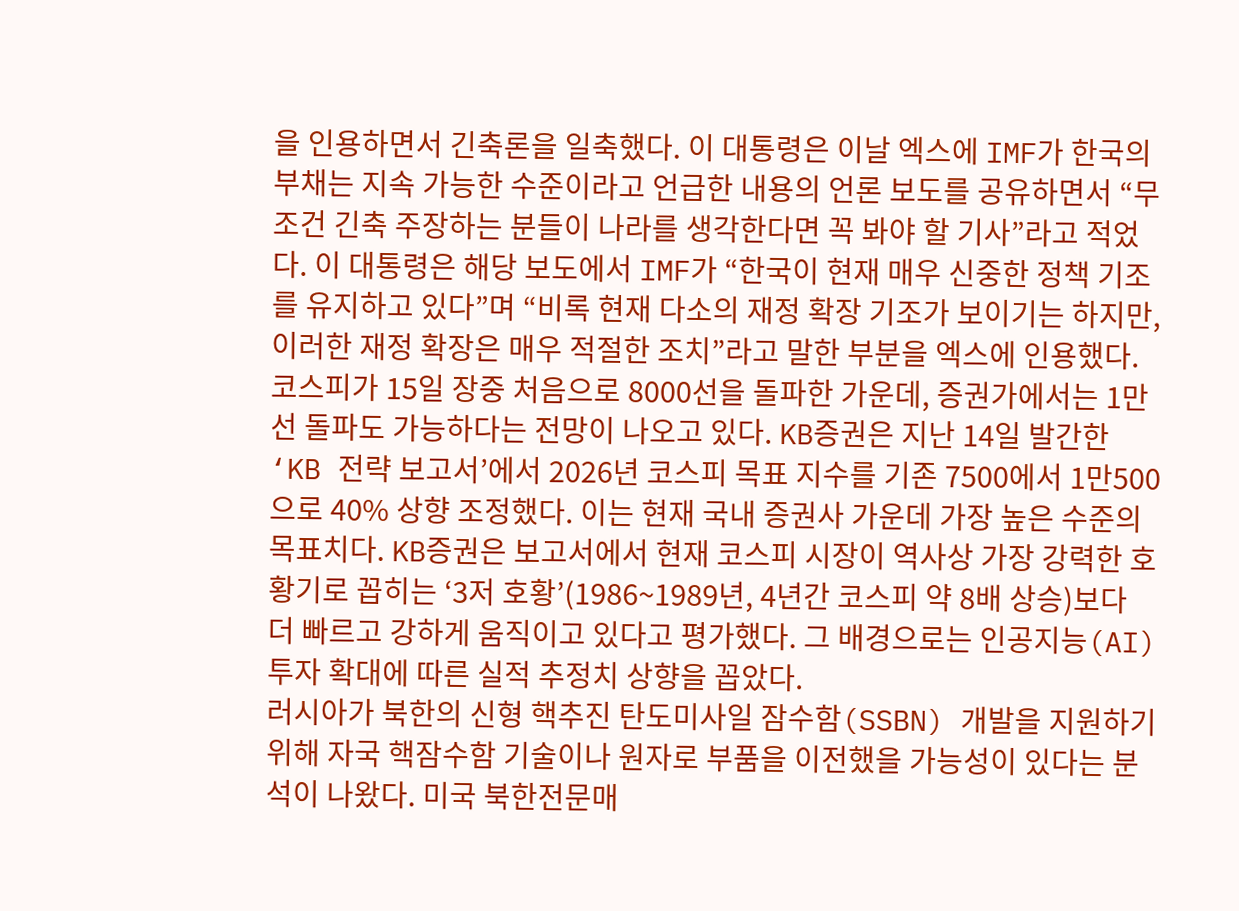을 인용하면서 긴축론을 일축했다. 이 대통령은 이날 엑스에 IMF가 한국의 부채는 지속 가능한 수준이라고 언급한 내용의 언론 보도를 공유하면서 “무조건 긴축 주장하는 분들이 나라를 생각한다면 꼭 봐야 할 기사”라고 적었다. 이 대통령은 해당 보도에서 IMF가 “한국이 현재 매우 신중한 정책 기조를 유지하고 있다”며 “비록 현재 다소의 재정 확장 기조가 보이기는 하지만, 이러한 재정 확장은 매우 적절한 조치”라고 말한 부분을 엑스에 인용했다.
코스피가 15일 장중 처음으로 8000선을 돌파한 가운데, 증권가에서는 1만선 돌파도 가능하다는 전망이 나오고 있다. KB증권은 지난 14일 발간한 ‘KB 전략 보고서’에서 2026년 코스피 목표 지수를 기존 7500에서 1만500으로 40% 상향 조정했다. 이는 현재 국내 증권사 가운데 가장 높은 수준의 목표치다. KB증권은 보고서에서 현재 코스피 시장이 역사상 가장 강력한 호황기로 꼽히는 ‘3저 호황’(1986~1989년, 4년간 코스피 약 8배 상승)보다 더 빠르고 강하게 움직이고 있다고 평가했다. 그 배경으로는 인공지능(AI) 투자 확대에 따른 실적 추정치 상향을 꼽았다.
러시아가 북한의 신형 핵추진 탄도미사일 잠수함(SSBN) 개발을 지원하기 위해 자국 핵잠수함 기술이나 원자로 부품을 이전했을 가능성이 있다는 분석이 나왔다. 미국 북한전문매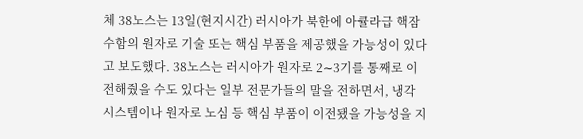체 38노스는 13일(현지시간) 러시아가 북한에 아큘라급 핵잠수함의 원자로 기술 또는 핵심 부품을 제공했을 가능성이 있다고 보도했다. 38노스는 러시아가 원자로 2∼3기를 통째로 이전해줬을 수도 있다는 일부 전문가들의 말을 전하면서, 냉각 시스템이나 원자로 노심 등 핵심 부품이 이전됐을 가능성을 지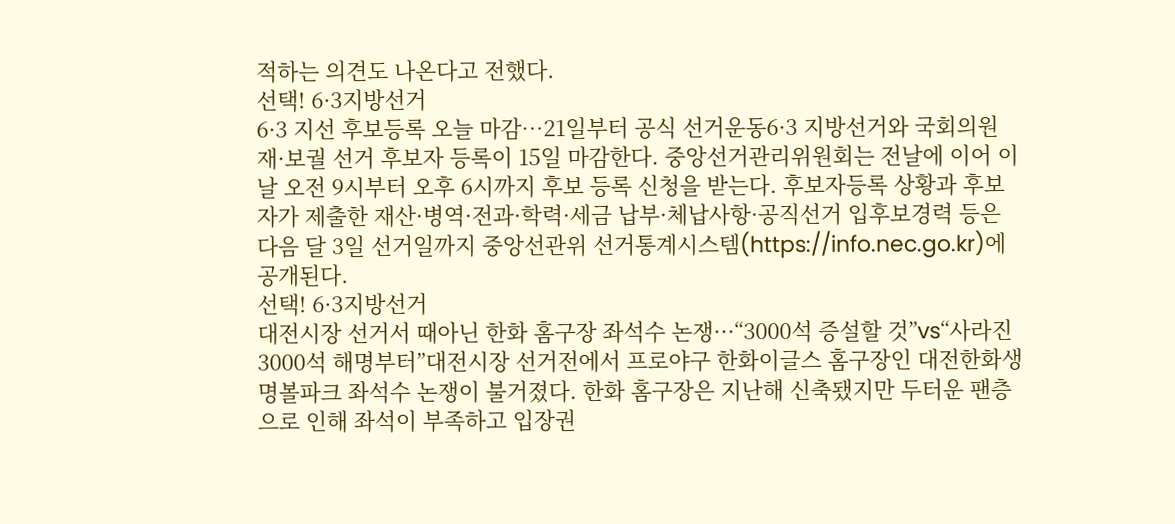적하는 의견도 나온다고 전했다.
선택! 6·3지방선거
6·3 지선 후보등록 오늘 마감…21일부터 공식 선거운동6·3 지방선거와 국회의원 재·보궐 선거 후보자 등록이 15일 마감한다. 중앙선거관리위원회는 전날에 이어 이날 오전 9시부터 오후 6시까지 후보 등록 신청을 받는다. 후보자등록 상황과 후보자가 제출한 재산·병역·전과·학력·세금 납부·체납사항·공직선거 입후보경력 등은 다음 달 3일 선거일까지 중앙선관위 선거통계시스템(https://info.nec.go.kr)에 공개된다.
선택! 6·3지방선거
대전시장 선거서 때아닌 한화 홈구장 좌석수 논쟁···“3000석 증설할 것”vs“사라진 3000석 해명부터”대전시장 선거전에서 프로야구 한화이글스 홈구장인 대전한화생명볼파크 좌석수 논쟁이 불거졌다. 한화 홈구장은 지난해 신축됐지만 두터운 팬층으로 인해 좌석이 부족하고 입장권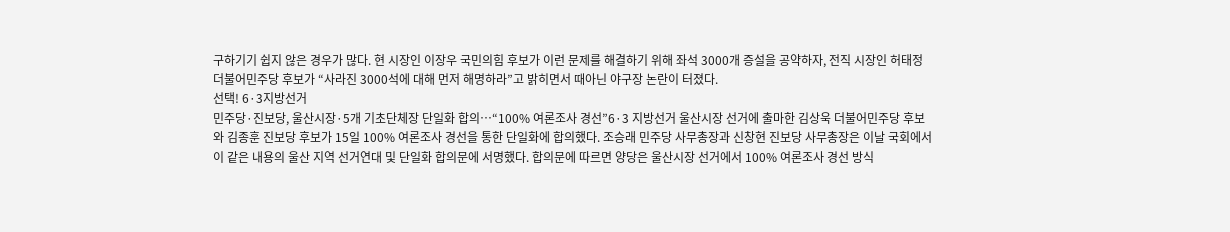구하기기 쉽지 않은 경우가 많다. 현 시장인 이장우 국민의힘 후보가 이런 문제를 해결하기 위해 좌석 3000개 증설을 공약하자, 전직 시장인 허태정 더불어민주당 후보가 “사라진 3000석에 대해 먼저 해명하라”고 밝히면서 때아닌 야구장 논란이 터졌다.
선택! 6·3지방선거
민주당·진보당, 울산시장·5개 기초단체장 단일화 합의…“100% 여론조사 경선”6·3 지방선거 울산시장 선거에 출마한 김상욱 더불어민주당 후보와 김종훈 진보당 후보가 15일 100% 여론조사 경선을 통한 단일화에 합의했다. 조승래 민주당 사무총장과 신창현 진보당 사무총장은 이날 국회에서 이 같은 내용의 울산 지역 선거연대 및 단일화 합의문에 서명했다. 합의문에 따르면 양당은 울산시장 선거에서 100% 여론조사 경선 방식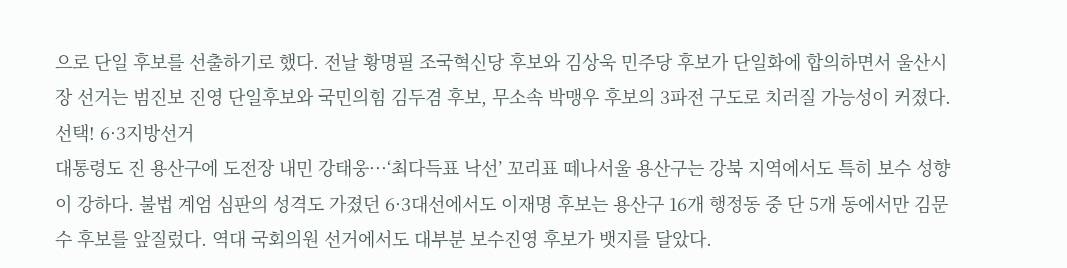으로 단일 후보를 선출하기로 했다. 전날 황명필 조국혁신당 후보와 김상욱 민주당 후보가 단일화에 합의하면서 울산시장 선거는 범진보 진영 단일후보와 국민의힘 김두겸 후보, 무소속 박맹우 후보의 3파전 구도로 치러질 가능성이 커졌다.
선택! 6·3지방선거
대통령도 진 용산구에 도전장 내민 강태웅···‘최다득표 낙선’ 꼬리표 떼나서울 용산구는 강북 지역에서도 특히 보수 성향이 강하다. 불법 계엄 심판의 성격도 가졌던 6·3대선에서도 이재명 후보는 용산구 16개 행정동 중 단 5개 동에서만 김문수 후보를 앞질렀다. 역대 국회의원 선거에서도 대부분 보수진영 후보가 뱃지를 달았다.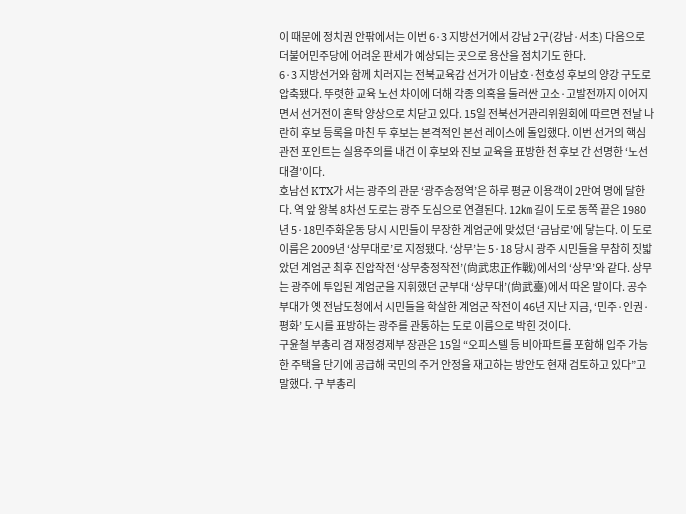이 때문에 정치권 안팎에서는 이번 6·3 지방선거에서 강남 2구(강남·서초) 다음으로 더불어민주당에 어려운 판세가 예상되는 곳으로 용산을 점치기도 한다.
6·3 지방선거와 함께 치러지는 전북교육감 선거가 이남호·천호성 후보의 양강 구도로 압축됐다. 뚜렷한 교육 노선 차이에 더해 각종 의혹을 둘러싼 고소·고발전까지 이어지면서 선거전이 혼탁 양상으로 치닫고 있다. 15일 전북선거관리위원회에 따르면 전날 나란히 후보 등록을 마친 두 후보는 본격적인 본선 레이스에 돌입했다. 이번 선거의 핵심 관전 포인트는 실용주의를 내건 이 후보와 진보 교육을 표방한 천 후보 간 선명한 ‘노선 대결’이다.
호남선 KTX가 서는 광주의 관문 ‘광주송정역’은 하루 평균 이용객이 2만여 명에 달한다. 역 앞 왕복 8차선 도로는 광주 도심으로 연결된다. 12㎞ 길이 도로 동쪽 끝은 1980년 5·18민주화운동 당시 시민들이 무장한 계엄군에 맞섰던 ‘금남로’에 닿는다. 이 도로 이름은 2009년 ‘상무대로’로 지정됐다. ‘상무’는 5·18 당시 광주 시민들을 무참히 짓밟았던 계엄군 최후 진압작전 ‘상무충정작전’(尙武忠正作戰)에서의 ‘상무’와 같다. 상무는 광주에 투입된 계엄군을 지휘했던 군부대 ‘상무대’(尙武臺)에서 따온 말이다. 공수부대가 옛 전남도청에서 시민들을 학살한 계엄군 작전이 46년 지난 지금, ‘민주·인권·평화’ 도시를 표방하는 광주를 관통하는 도로 이름으로 박힌 것이다.
구윤철 부총리 겸 재정경제부 장관은 15일 “오피스텔 등 비아파트를 포함해 입주 가능한 주택을 단기에 공급해 국민의 주거 안정을 재고하는 방안도 현재 검토하고 있다”고 말했다. 구 부총리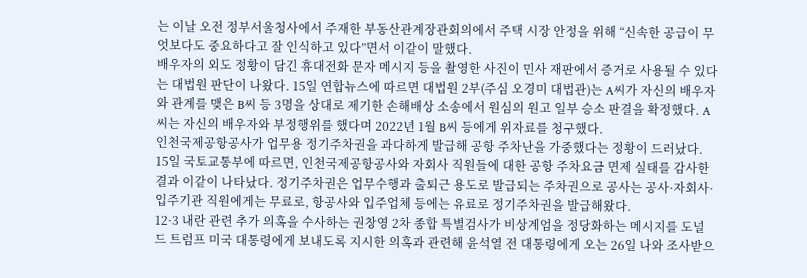는 이날 오전 정부서울청사에서 주재한 부동산관계장관회의에서 주택 시장 안정을 위해 “신속한 공급이 무엇보다도 중요하다고 잘 인식하고 있다”면서 이같이 말했다.
배우자의 외도 정황이 담긴 휴대전화 문자 메시지 등을 촬영한 사진이 민사 재판에서 증거로 사용될 수 있다는 대법원 판단이 나왔다. 15일 연합뉴스에 따르면 대법원 2부(주심 오경미 대법관)는 A씨가 자신의 배우자와 관계를 맺은 B씨 등 3명을 상대로 제기한 손해배상 소송에서 원심의 원고 일부 승소 판결을 확정했다. A씨는 자신의 배우자와 부정행위를 했다며 2022년 1월 B씨 등에게 위자료를 청구했다.
인천국제공항공사가 업무용 정기주차권을 과다하게 발급해 공항 주차난을 가중했다는 정황이 드러났다. 15일 국토교통부에 따르면, 인천국제공항공사와 자회사 직원들에 대한 공항 주차요금 면제 실태를 감사한 결과 이같이 나타났다. 정기주차권은 업무수행과 출퇴근 용도로 발급되는 주차권으로 공사는 공사·자회사·입주기관 직원에게는 무료로, 항공사와 입주업체 등에는 유료로 정기주차권을 발급해왔다.
12·3 내란 관련 추가 의혹을 수사하는 권창영 2차 종합 특별검사가 비상계엄을 정당화하는 메시지를 도널드 트럼프 미국 대통령에게 보내도록 지시한 의혹과 관련해 윤석열 전 대통령에게 오는 26일 나와 조사받으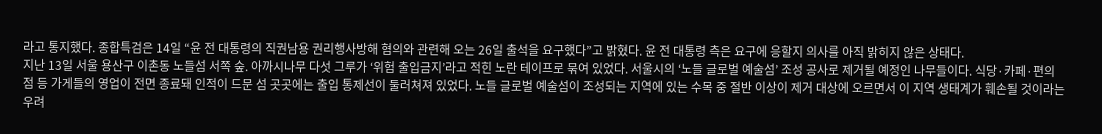라고 통지했다. 종합특검은 14일 “윤 전 대통령의 직권남용 권리행사방해 혐의와 관련해 오는 26일 출석을 요구했다”고 밝혔다. 윤 전 대통령 측은 요구에 응할지 의사를 아직 밝히지 않은 상태다.
지난 13일 서울 용산구 이촌동 노들섬 서쪽 숲. 아까시나무 다섯 그루가 ‘위험 출입금지’라고 적힌 노란 테이프로 묶여 있었다. 서울시의 ‘노들 글로벌 예술섬’ 조성 공사로 제거될 예정인 나무들이다. 식당·카페·편의점 등 가게들의 영업이 전면 종료돼 인적이 드문 섬 곳곳에는 출입 통제선이 둘러쳐져 있었다. 노들 글로벌 예술섬이 조성되는 지역에 있는 수목 중 절반 이상이 제거 대상에 오르면서 이 지역 생태계가 훼손될 것이라는 우려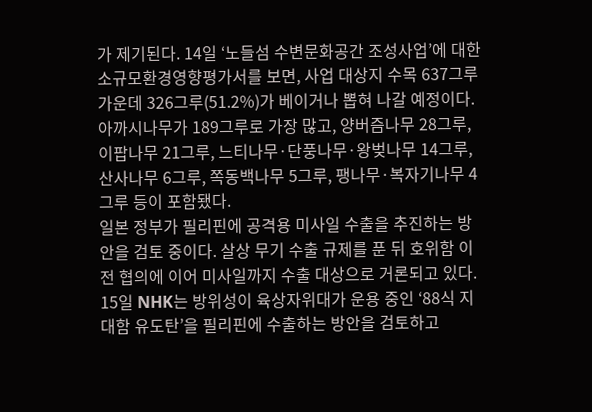가 제기된다. 14일 ‘노들섬 수변문화공간 조성사업’에 대한 소규모환경영향평가서를 보면, 사업 대상지 수목 637그루 가운데 326그루(51.2%)가 베이거나 뽑혀 나갈 예정이다. 아까시나무가 189그루로 가장 많고, 양버즘나무 28그루, 이팝나무 21그루, 느티나무·단풍나무·왕벚나무 14그루, 산사나무 6그루, 쪽동백나무 5그루, 팽나무·복자기나무 4그루 등이 포함됐다.
일본 정부가 필리핀에 공격용 미사일 수출을 추진하는 방안을 검토 중이다. 살상 무기 수출 규제를 푼 뒤 호위함 이전 협의에 이어 미사일까지 수출 대상으로 거론되고 있다. 15일 NHK는 방위성이 육상자위대가 운용 중인 ‘88식 지대함 유도탄’을 필리핀에 수출하는 방안을 검토하고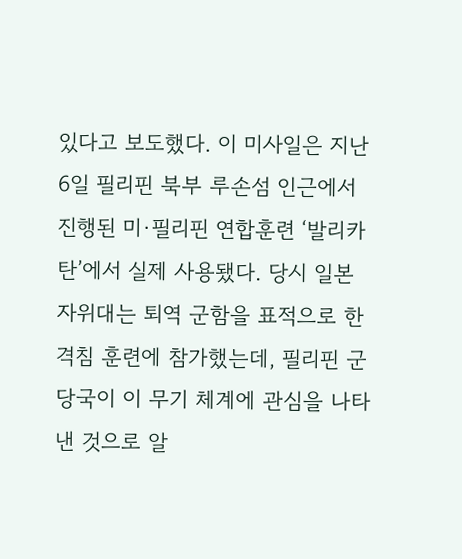있다고 보도했다. 이 미사일은 지난 6일 필리핀 북부 루손섬 인근에서 진행된 미·필리핀 연합훈련 ‘발리카탄’에서 실제 사용됐다. 당시 일본 자위대는 퇴역 군함을 표적으로 한 격침 훈련에 참가했는데, 필리핀 군 당국이 이 무기 체계에 관심을 나타낸 것으로 알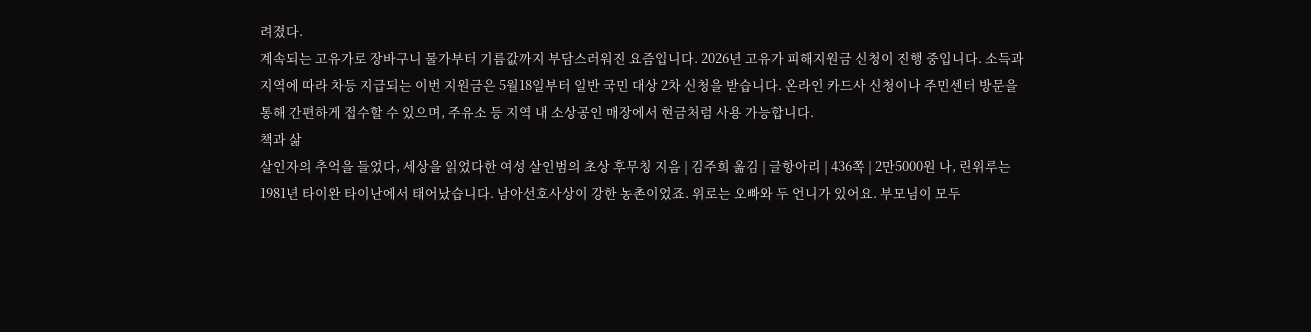려졌다.
계속되는 고유가로 장바구니 물가부터 기름값까지 부담스러워진 요즘입니다. 2026년 고유가 피해지원금 신청이 진행 중입니다. 소득과 지역에 따라 차등 지급되는 이번 지원금은 5월18일부터 일반 국민 대상 2차 신청을 받습니다. 온라인 카드사 신청이나 주민센터 방문을 통해 간편하게 접수할 수 있으며, 주유소 등 지역 내 소상공인 매장에서 현금처럼 사용 가능합니다.
책과 삶
살인자의 추억을 들었다, 세상을 읽었다한 여성 살인범의 초상 후무칭 지음 | 김주희 옮김 | 글항아리 | 436쪽 | 2만5000원 나, 린위루는 1981년 타이완 타이난에서 태어났습니다. 남아선호사상이 강한 농촌이었죠. 위로는 오빠와 두 언니가 있어요. 부모님이 모두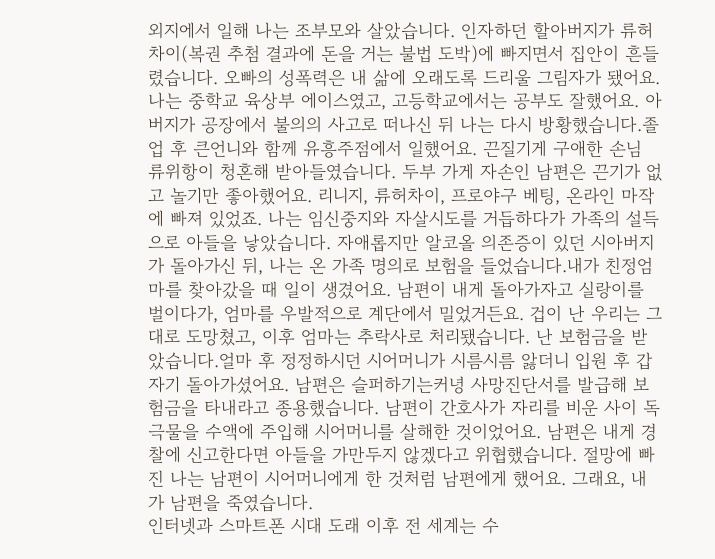외지에서 일해 나는 조부모와 살았습니다. 인자하던 할아버지가 류허차이(복권 추첨 결과에 돈을 거는 불법 도박)에 빠지면서 집안이 흔들렸습니다. 오빠의 성폭력은 내 삶에 오래도록 드리울 그림자가 됐어요. 나는 중학교 육상부 에이스였고, 고등학교에서는 공부도 잘했어요. 아버지가 공장에서 불의의 사고로 떠나신 뒤 나는 다시 방황했습니다.졸업 후 큰언니와 함께 유흥주점에서 일했어요. 끈질기게 구애한 손님 류위항이 청혼해 받아들였습니다. 두부 가게 자손인 남편은 끈기가 없고 놀기만 좋아했어요. 리니지, 류허차이, 프로야구 베팅, 온라인 마작에 빠져 있었죠. 나는 임신중지와 자살시도를 거듭하다가 가족의 설득으로 아들을 낳았습니다. 자애롭지만 알코올 의존증이 있던 시아버지가 돌아가신 뒤, 나는 온 가족 명의로 보험을 들었습니다.내가 친정엄마를 찾아갔을 때 일이 생겼어요. 남편이 내게 돌아가자고 실랑이를 벌이다가, 엄마를 우발적으로 계단에서 밀었거든요. 겁이 난 우리는 그대로 도망쳤고, 이후 엄마는 추락사로 처리됐습니다. 난 보험금을 받았습니다.얼마 후 정정하시던 시어머니가 시름시름 앓더니 입원 후 갑자기 돌아가셨어요. 남편은 슬퍼하기는커녕 사망진단서를 발급해 보험금을 타내라고 종용했습니다. 남편이 간호사가 자리를 비운 사이 독극물을 수액에 주입해 시어머니를 살해한 것이었어요. 남편은 내게 경찰에 신고한다면 아들을 가만두지 않겠다고 위협했습니다. 절망에 빠진 나는 남편이 시어머니에게 한 것처럼 남편에게 했어요. 그래요, 내가 남편을 죽였습니다.
인터넷과 스마트폰 시대 도래 이후 전 세계는 수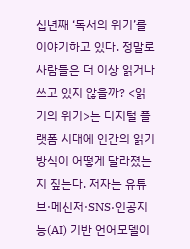십년째 ‘독서의 위기’를 이야기하고 있다. 정말로 사람들은 더 이상 읽거나 쓰고 있지 않을까? <읽기의 위기>는 디지털 플랫폼 시대에 인간의 읽기 방식이 어떻게 달라졌는지 짚는다. 저자는 유튜브·메신저·SNS·인공지능(AI) 기반 언어모델이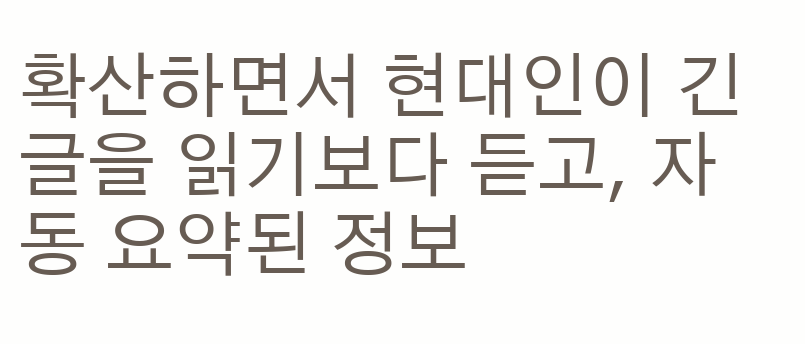확산하면서 현대인이 긴 글을 읽기보다 듣고, 자동 요약된 정보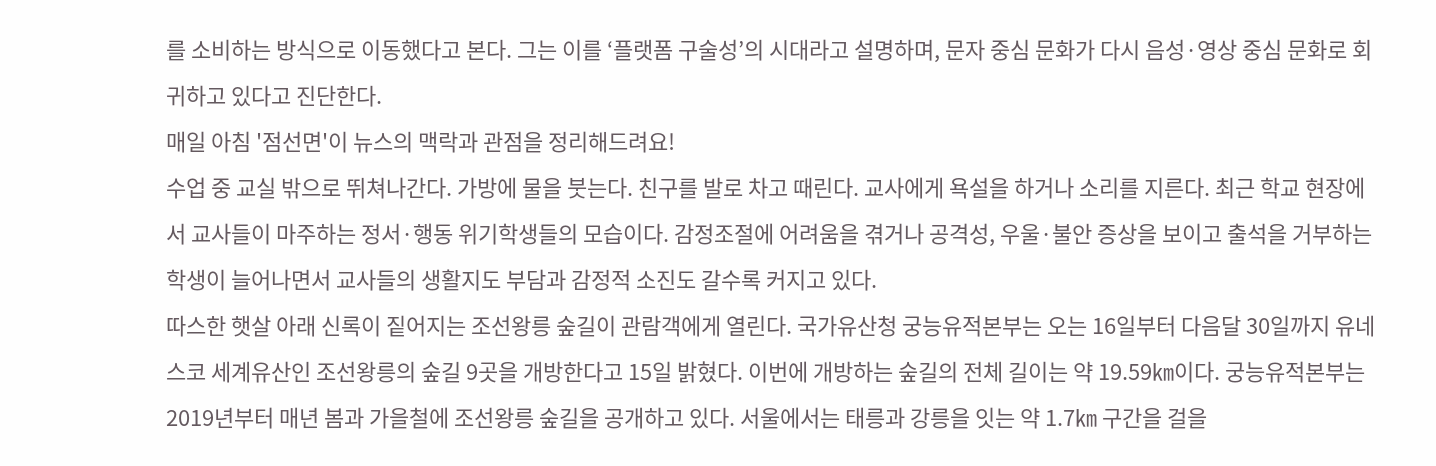를 소비하는 방식으로 이동했다고 본다. 그는 이를 ‘플랫폼 구술성’의 시대라고 설명하며, 문자 중심 문화가 다시 음성·영상 중심 문화로 회귀하고 있다고 진단한다.
매일 아침 '점선면'이 뉴스의 맥락과 관점을 정리해드려요!
수업 중 교실 밖으로 뛰쳐나간다. 가방에 물을 붓는다. 친구를 발로 차고 때린다. 교사에게 욕설을 하거나 소리를 지른다. 최근 학교 현장에서 교사들이 마주하는 정서·행동 위기학생들의 모습이다. 감정조절에 어려움을 겪거나 공격성, 우울·불안 증상을 보이고 출석을 거부하는 학생이 늘어나면서 교사들의 생활지도 부담과 감정적 소진도 갈수록 커지고 있다.
따스한 햇살 아래 신록이 짙어지는 조선왕릉 숲길이 관람객에게 열린다. 국가유산청 궁능유적본부는 오는 16일부터 다음달 30일까지 유네스코 세계유산인 조선왕릉의 숲길 9곳을 개방한다고 15일 밝혔다. 이번에 개방하는 숲길의 전체 길이는 약 19.59㎞이다. 궁능유적본부는 2019년부터 매년 봄과 가을철에 조선왕릉 숲길을 공개하고 있다. 서울에서는 태릉과 강릉을 잇는 약 1.7㎞ 구간을 걸을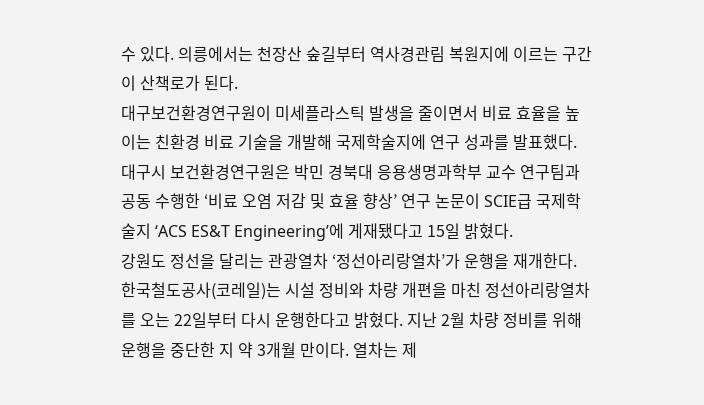수 있다. 의릉에서는 천장산 숲길부터 역사경관림 복원지에 이르는 구간이 산책로가 된다.
대구보건환경연구원이 미세플라스틱 발생을 줄이면서 비료 효율을 높이는 친환경 비료 기술을 개발해 국제학술지에 연구 성과를 발표했다. 대구시 보건환경연구원은 박민 경북대 응용생명과학부 교수 연구팀과 공동 수행한 ‘비료 오염 저감 및 효율 향상’ 연구 논문이 SCIE급 국제학술지 ‘ACS ES&T Engineering’에 게재됐다고 15일 밝혔다.
강원도 정선을 달리는 관광열차 ‘정선아리랑열차’가 운행을 재개한다. 한국철도공사(코레일)는 시설 정비와 차량 개편을 마친 정선아리랑열차를 오는 22일부터 다시 운행한다고 밝혔다. 지난 2월 차량 정비를 위해 운행을 중단한 지 약 3개월 만이다. 열차는 제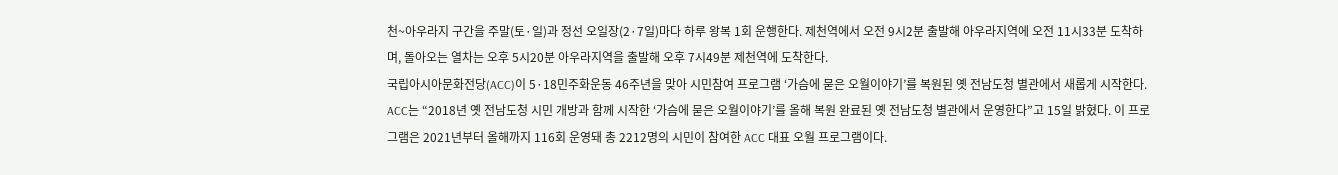천~아우라지 구간을 주말(토·일)과 정선 오일장(2·7일)마다 하루 왕복 1회 운행한다. 제천역에서 오전 9시2분 출발해 아우라지역에 오전 11시33분 도착하며, 돌아오는 열차는 오후 5시20분 아우라지역을 출발해 오후 7시49분 제천역에 도착한다.
국립아시아문화전당(ACC)이 5·18민주화운동 46주년을 맞아 시민참여 프로그램 ‘가슴에 묻은 오월이야기’를 복원된 옛 전남도청 별관에서 새롭게 시작한다. ACC는 “2018년 옛 전남도청 시민 개방과 함께 시작한 ‘가슴에 묻은 오월이야기’를 올해 복원 완료된 옛 전남도청 별관에서 운영한다”고 15일 밝혔다. 이 프로그램은 2021년부터 올해까지 116회 운영돼 총 2212명의 시민이 참여한 ACC 대표 오월 프로그램이다.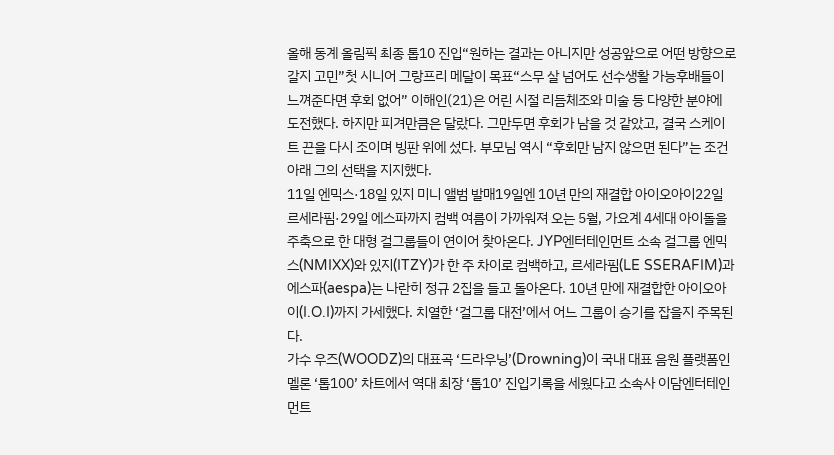올해 동계 올림픽 최종 톱10 진입“원하는 결과는 아니지만 성공앞으로 어떤 방향으로 갈지 고민”첫 시니어 그랑프리 메달이 목표“스무 살 넘어도 선수생활 가능후배들이 느껴준다면 후회 없어” 이해인(21)은 어린 시절 리듬체조와 미술 등 다양한 분야에 도전했다. 하지만 피겨만큼은 달랐다. 그만두면 후회가 남을 것 같았고, 결국 스케이트 끈을 다시 조이며 빙판 위에 섰다. 부모님 역시 “후회만 남지 않으면 된다”는 조건 아래 그의 선택을 지지했다.
11일 엔믹스·18일 있지 미니 앨범 발매19일엔 10년 만의 재결합 아이오아이22일 르세라핌·29일 에스파까지 컴백 여름이 가까워져 오는 5월, 가요계 4세대 아이돌을 주축으로 한 대형 걸그룹들이 연이어 찾아온다. JYP엔터테인먼트 소속 걸그룹 엔믹스(NMIXX)와 있지(ITZY)가 한 주 차이로 컴백하고, 르세라핌(LE SSERAFIM)과 에스파(aespa)는 나란히 정규 2집을 들고 돌아온다. 10년 만에 재결합한 아이오아이(I.O.I)까지 가세했다. 치열한 ‘걸그룹 대전’에서 어느 그룹이 승기를 잡을지 주목된다.
가수 우즈(WOODZ)의 대표곡 ‘드라우닝’(Drowning)이 국내 대표 음원 플랫폼인 멜론 ‘톱100’ 차트에서 역대 최장 ‘톱10’ 진입기록을 세웠다고 소속사 이담엔터테인먼트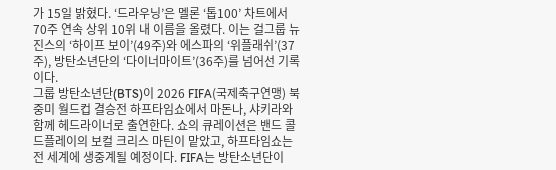가 15일 밝혔다. ‘드라우닝’은 멜론 ‘톱100’ 차트에서 70주 연속 상위 10위 내 이름을 올렸다. 이는 걸그룹 뉴진스의 ‘하이프 보이’(49주)와 에스파의 ‘위플래쉬’(37주), 방탄소년단의 ‘다이너마이트’(36주)를 넘어선 기록이다.
그룹 방탄소년단(BTS)이 2026 FIFA(국제축구연맹) 북중미 월드컵 결승전 하프타임쇼에서 마돈나, 샤키라와 함께 헤드라이너로 출연한다. 쇼의 큐레이션은 밴드 콜드플레이의 보컬 크리스 마틴이 맡았고, 하프타임쇼는 전 세계에 생중계될 예정이다. FIFA는 방탄소년단이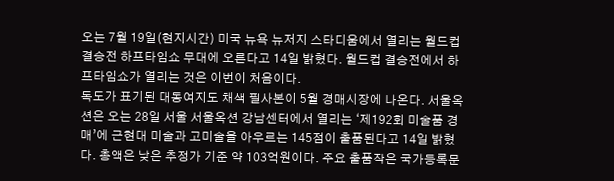오는 7월 19일(현지시간) 미국 뉴욕 뉴저지 스타디움에서 열리는 월드컵 결승전 하프타임쇼 무대에 오른다고 14일 밝혔다. 월드컵 결승전에서 하프타임쇼가 열리는 것은 이번이 처음이다.
독도가 표기된 대동여지도 채색 필사본이 5월 경매시장에 나온다. 서울옥션은 오는 28일 서울 서울옥션 강남센터에서 열리는 ‘제192회 미술품 경매’에 근현대 미술과 고미술을 아우르는 145점이 출품된다고 14일 밝혔다. 총액은 낮은 추정가 기준 약 103억원이다. 주요 출품작은 국가등록문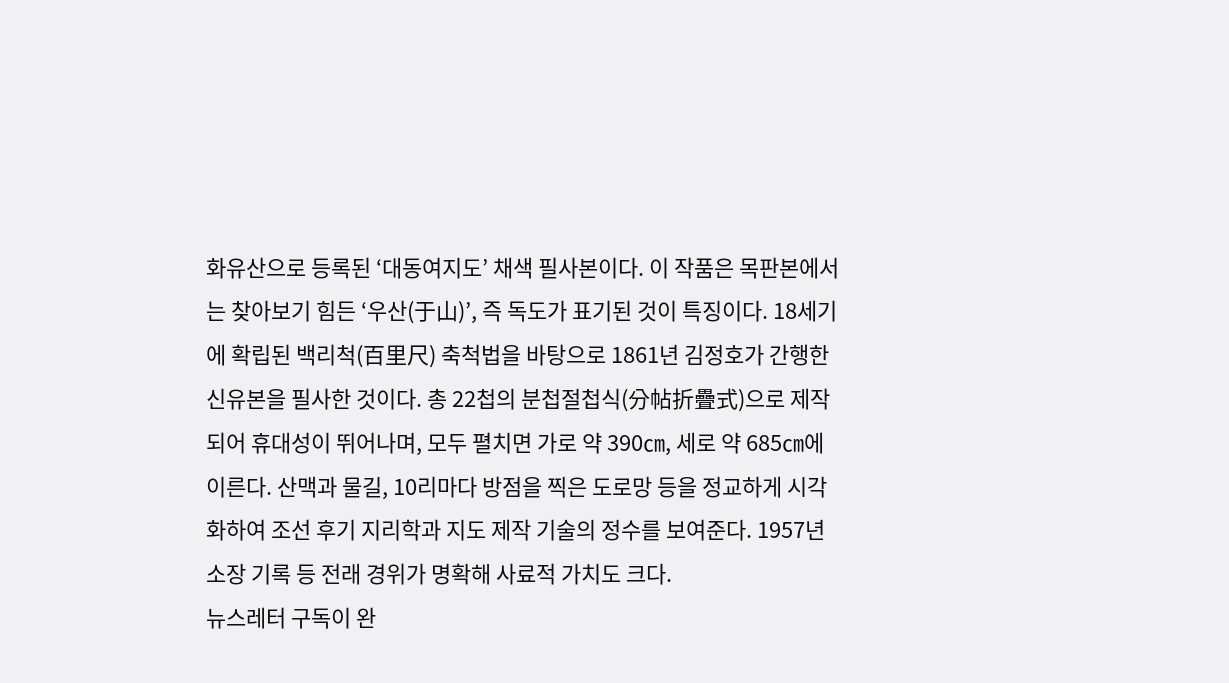화유산으로 등록된 ‘대동여지도’ 채색 필사본이다. 이 작품은 목판본에서는 찾아보기 힘든 ‘우산(于山)’, 즉 독도가 표기된 것이 특징이다. 18세기에 확립된 백리척(百里尺) 축척법을 바탕으로 1861년 김정호가 간행한 신유본을 필사한 것이다. 총 22첩의 분첩절첩식(分帖折疊式)으로 제작되어 휴대성이 뛰어나며, 모두 펼치면 가로 약 390㎝, 세로 약 685㎝에 이른다. 산맥과 물길, 10리마다 방점을 찍은 도로망 등을 정교하게 시각화하여 조선 후기 지리학과 지도 제작 기술의 정수를 보여준다. 1957년 소장 기록 등 전래 경위가 명확해 사료적 가치도 크다.
뉴스레터 구독이 완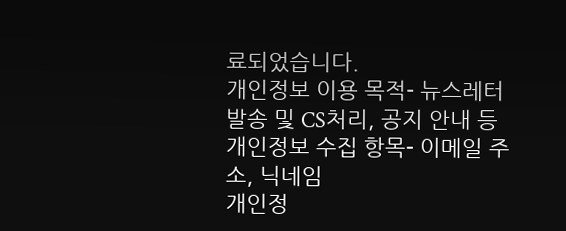료되었습니다.
개인정보 이용 목적- 뉴스레터 발송 및 CS처리, 공지 안내 등
개인정보 수집 항목- 이메일 주소, 닉네임
개인정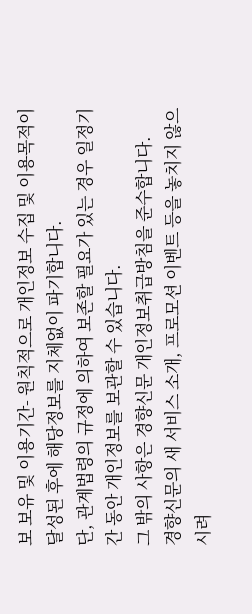보 보유 및 이용기간- 원칙적으로 개인정보 수집 및 이용목적이 달성된 후에 해당정보를 지체없이 파기합니다.
단, 관계법령의 규정에 의하여 보존할 필요가 있는 경우 일정기간 동안 개인정보를 보관할 수 있습니다.
그 밖의 사항은 경향신문 개인정보취급방침을 준수합니다.
경향신문의 새 서비스 소개, 프로모션 이벤트 등을 놓치지 않으시려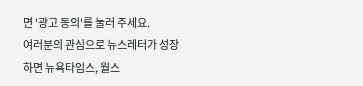면 '광고 동의'를 눌러 주세요.
여러분의 관심으로 뉴스레터가 성장하면 뉴욕타임스, 월스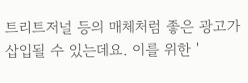트리트저널 등의 매체처럼 좋은 광고가 삽입될 수 있는데요. 이를 위한 '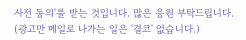사전 동의'를 받는 것입니다. 많은 응원 부탁드립니다. (광고만 메일로 나가는 일은 '결코' 없습니다.)